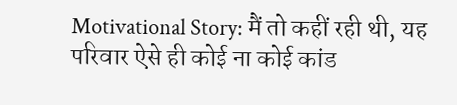Motivational Story: मैं तो कहीं रही थी, यह परिवार ऐसे ही कोई ना कोई कांड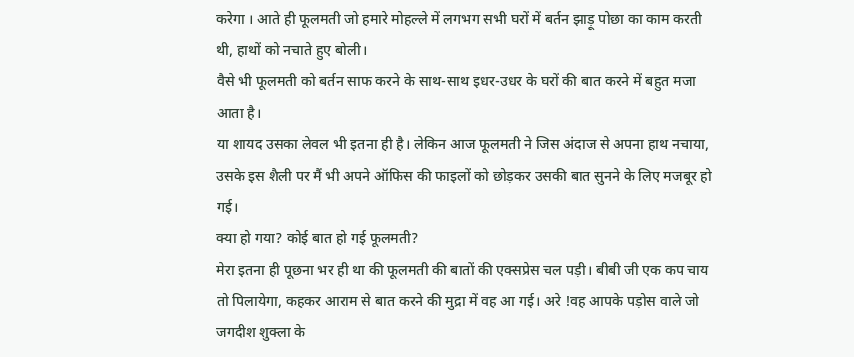करेगा । आते ही फूलमती जो हमारे मोहल्ले में लगभग सभी घरों में बर्तन झाड़ू पोछा का काम करती थी, हाथों को नचाते हुए बोली।
वैसे भी फूलमती को बर्तन साफ करने के साथ-साथ इधर-उधर के घरों की बात करने में बहुत मजा आता है।
या शायद उसका लेवल भी इतना ही है। लेकिन आज फूलमती ने जिस अंदाज से अपना हाथ नचाया, उसके इस शैली पर मैं भी अपने ऑफिस की फाइलों को छोड़कर उसकी बात सुनने के लिए मजबूर हो गई।
क्या हो गया? कोई बात हो गई फूलमती?
मेरा इतना ही पूछना भर ही था की फूलमती की बातों की एक्सप्रेस चल पड़ी। बीबी जी एक कप चाय तो पिलायेगा, कहकर आराम से बात करने की मुद्रा में वह आ गई। अरे !वह आपके पड़ोस वाले जो जगदीश शुक्ला के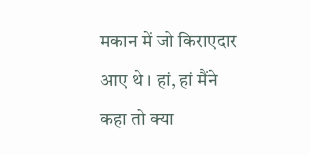मकान में जो किराएदार आए थे । हां, हां मैंने कहा तो क्या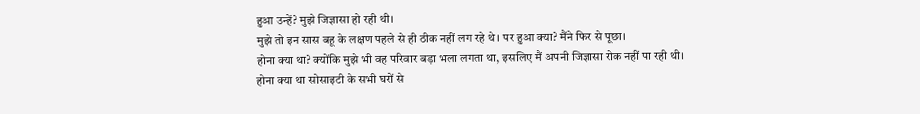हुआ उन्हें? मुझे जिज्ञासा हो रही थी।
मुझे तो इन सास बहू के लक्षण पहले से ही ठीक नहीं लग रहे थे। पर हुआ क्या? मैंने फिर से पूछा।
होना क्या था? क्योंकि मुझे भी वह परिवार बड़ा भला लगता था, इसलिए मैं अपनी जिज्ञासा रोक नहीं पा रही थी।
होना क्या था सोसाइटी के सभी घरों से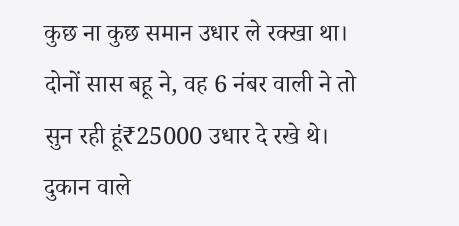कुछ ना कुछ समान उधार ले रक्खा था। दोनों सास बहू ने, वह 6 नंबर वाली ने तो सुन रही हूं₹25000 उधार दे रखे थे। दुकान वाले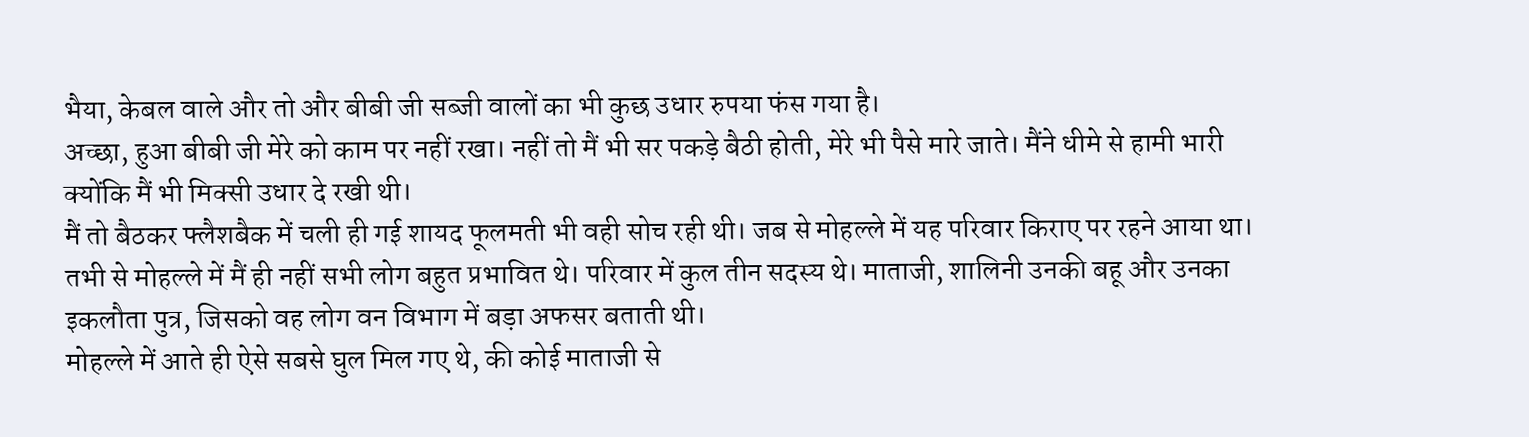भैया, केबल वाले और तो और बीबी जी सब्जी वालों का भी कुछ उधार रुपया फंस गया है।
अच्छा, हुआ बीबी जी मेरे को काम पर नहीं रखा। नहीं तो मैं भी सर पकड़े बैठी होती, मेरे भी पैसे मारे जाते। मैंने धीमे से हामी भारी क्योंकि मैं भी मिक्सी उधार दे रखी थी।
मैं तो बैठकर फ्लैशबैक में चली ही गई शायद फूलमती भी वही सोच रही थी। जब से मोहल्ले में यह परिवार किराए पर रहने आया था। तभी से मोहल्ले में मैं ही नहीं सभी लोग बहुत प्रभावित थे। परिवार में कुल तीन सदस्य थे। माताजी, शालिनी उनकी बहू और उनका इकलौता पुत्र, जिसको वह लोग वन विभाग में बड़ा अफसर बताती थी।
मोहल्ले में आते ही ऐसे सबसे घुल मिल गए थे, की कोई माताजी से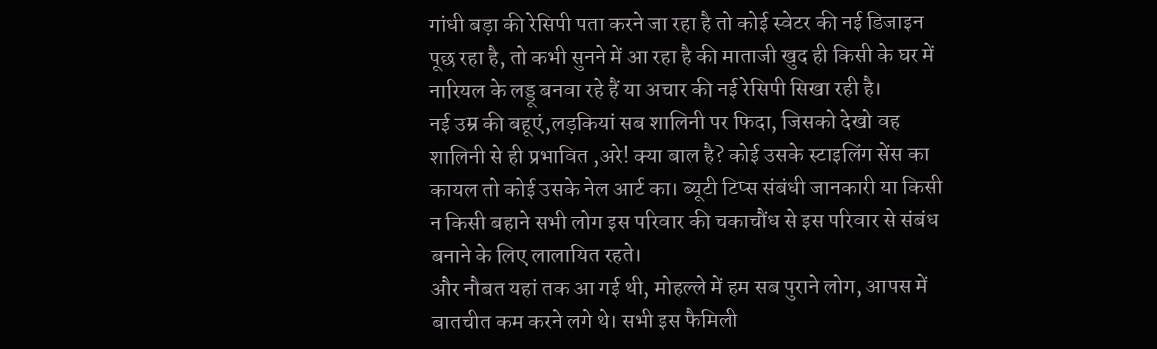गांधी बड़ा की रेसिपी पता करने जा रहा है तो कोई स्वेटर की नई डिजाइन पूछ रहा है, तो कभी सुनने में आ रहा है की माताजी खुद ही किसी के घर में नारियल के लड्डू बनवा रहे हैं या अचार की नई रेसिपी सिखा रही है।
नई उम्र की बहूएं,लड़कियां सब शालिनी पर फिदा, जिसको देखो वह शालिनी से ही प्रभावित ,अरे! क्या बाल है? कोई उसके स्टाइलिंग सेंस का कायल तो कोई उसके नेल आर्ट का। ब्यूटी टिप्स संबंधी जानकारी या किसी न किसी बहाने सभी लोग इस परिवार की चकाचौंध से इस परिवार से संबंध बनाने के लिए लालायित रहते।
और नौबत यहां तक आ गई थी, मोहल्ले में हम सब पुराने लोग, आपस में बातचीत कम करने लगे थे। सभी इस फैमिली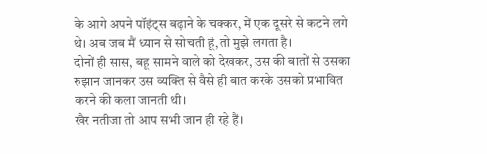के आगे अपने पॉइंट्स बढ़ाने के चक्कर, में एक दूसरे से कटने लगे थे। अब जब मैं ध्यान से सोचती हूं,तो मुझे लगता है।
दोनों ही सास, बहू सामने वाले को देखकर, उस की बातों से उसका रुझान जानकर उस व्यक्ति से वैसे ही बात करके उसको प्रभावित करने की कला जानती थी।
खैर नतीजा तो आप सभी जान ही रहे हैं।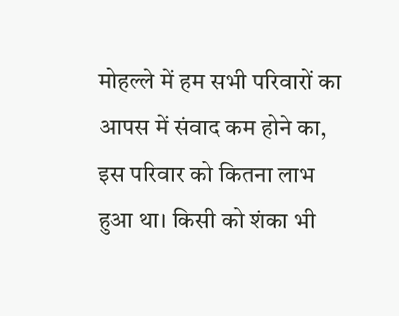मोहल्ले में हम सभी परिवारों का आपस में संवाद कम होने का, इस परिवार को कितना लाभ हुआ था। किसी को शंका भी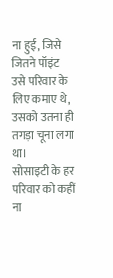ना हुई, जिसे जितने पॉइंट उसे परिवार के लिए कमाए थे, उसको उतना ही तगड़ा चूना लगा था।
सोसाइटी के हर परिवार को कहीं ना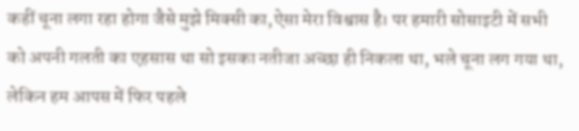कहीं चूना लगा रहा होगा जैसे मुझे मिक्सी का,ऐसा मेरा विश्वास है। पर हमारी सोसाइटी में सभी को अपनी गलती का एहसास था सो इसका नतीजा अच्छा ही निकला था, भले चूना लग गया था, लेकिन हम आपस में फिर पहले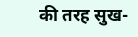की तरह सुख-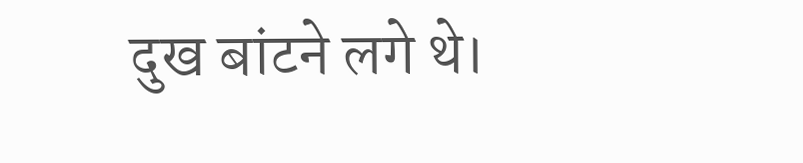दुख बांटने लगे थे।